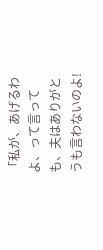「私が、あげるわよ、って言っても、夫はありがとうも言わないのよ!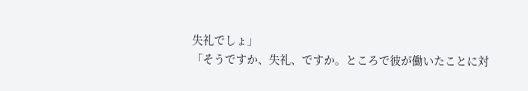失礼でしょ」
「そうですか、失礼、ですか。ところで彼が働いたことに対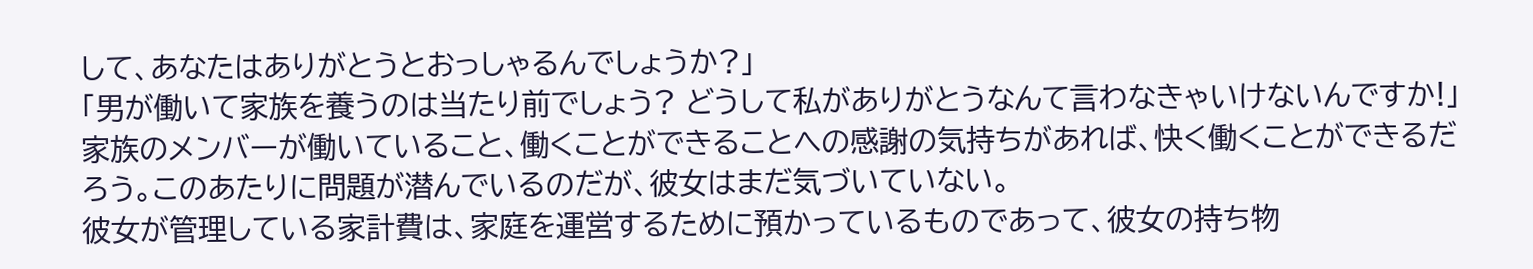して、あなたはありがとうとおっしゃるんでしょうか?」
「男が働いて家族を養うのは当たり前でしょう? どうして私がありがとうなんて言わなきゃいけないんですか!」
家族のメンバーが働いていること、働くことができることへの感謝の気持ちがあれば、快く働くことができるだろう。このあたりに問題が潜んでいるのだが、彼女はまだ気づいていない。
彼女が管理している家計費は、家庭を運営するために預かっているものであって、彼女の持ち物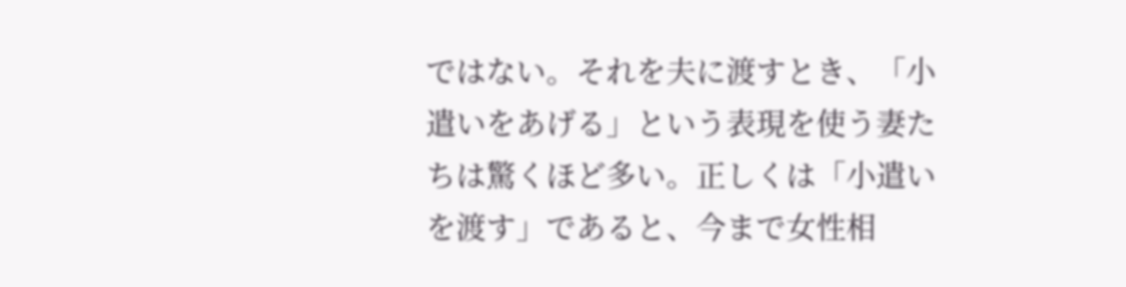ではない。それを夫に渡すとき、「小遣いをあげる」という表現を使う妻たちは驚くほど多い。正しくは「小遣いを渡す」であると、今まで女性相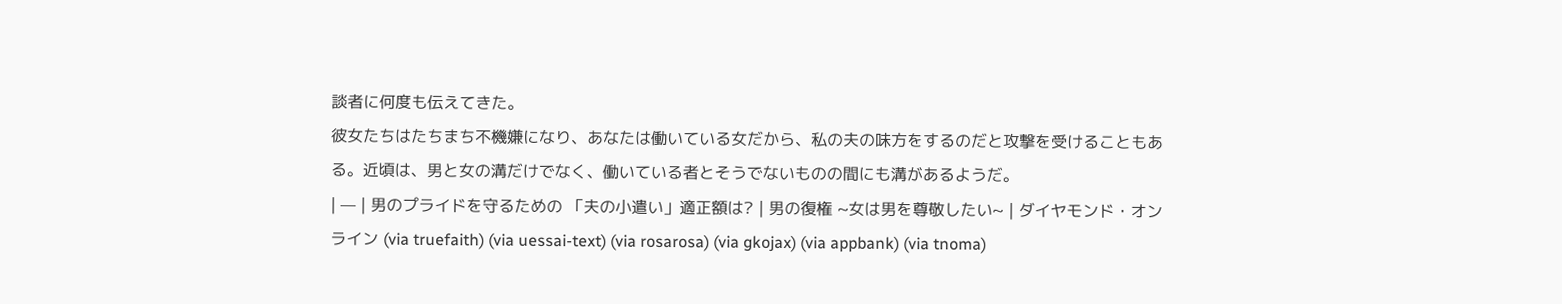談者に何度も伝えてきた。
彼女たちはたちまち不機嫌になり、あなたは働いている女だから、私の夫の味方をするのだと攻撃を受けることもある。近頃は、男と女の溝だけでなく、働いている者とそうでないものの間にも溝があるようだ。
| — | 男のプライドを守るための 「夫の小遣い」適正額は? | 男の復権 ~女は男を尊敬したい~ | ダイヤモンド・オンライン (via truefaith) (via uessai-text) (via rosarosa) (via gkojax) (via appbank) (via tnoma)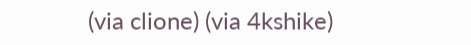(via clione) (via 4kshike)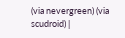(via nevergreen) (via scudroid) |